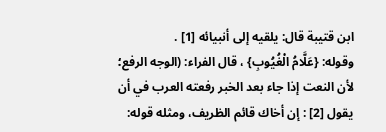ابن قتيبة قال: يلقيه إلى أنبيائه [1] .
وقوله: {عَلَّامُ الْغُيُوبِ} ، قال الفراء: (الوجه الرفع؛ لأن النعت إذا جاء بعد الخبر رفعته العرب في أن يقول [2] : إن أخاك قائم الظريف، ومثله قوله: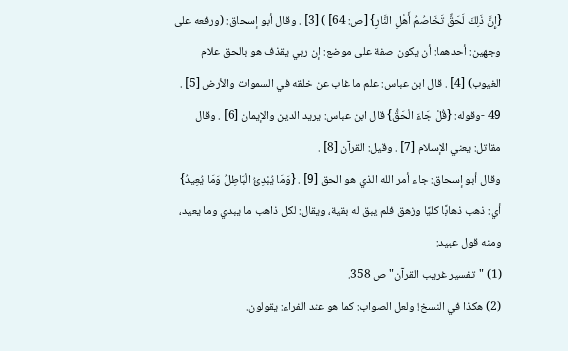{إِنَّ ذَلِكَ لَحَقٌّ تَخَاصُمُ أَهْلِ النَّارِ} [ص: 64] ) [3] . وقال أبو إسحاق: (ورفعه على وجهين: أحدهما: أن يكون صفة على موضع: إن ربي يقذف هو بالحق علام الغيوب) [4] . قال ابن عباس: علم ما غاب عن خلقه في السموات والأرض [5] .
49 -وقوله: {قُلْ جَاءَ الْحَقُّ} قال ابن عباس: يريد الدين والإيمان [6] . وقال مقاتل: يعني الإسلام [7] . وقيل: القرآن [8] .
وقال أبو إسحاق: جاء أمر الله الذي هو الحق [9] . {وَمَا يُبْدِئُ الْبَاطِلُ وَمَا يُعِيدُ} أي: ذهب ذهابًا كليًا وزهق فلم يبق له بقية، ويقال: لكل ذاهب ما يبدي وما يعيد، ومنه قول عبيد:
(1) "تفسير غريب القرآن"ص 358.
(2) هكذا في النسخ! ولعل الصواب: كما هو عند الفراء: يقولون.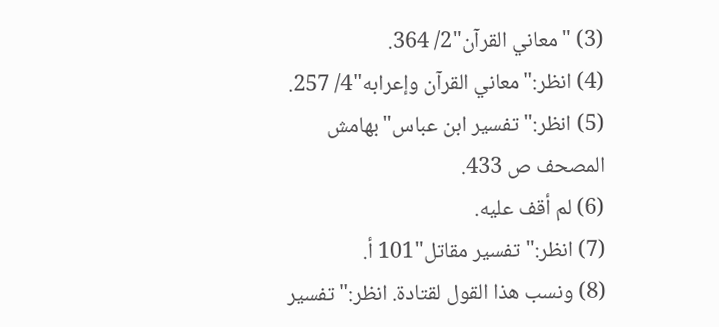(3) "معاني القرآن"2/ 364.
(4) انظر:"معاني القرآن وإعرابه"4/ 257.
(5) انظر:"تفسير ابن عباس"بهامش المصحف ص 433.
(6) لم أقف عليه.
(7) انظر:"تفسير مقاتل"101 أ.
(8) ونسب هذا القول لقتادة. انظر:"تفسير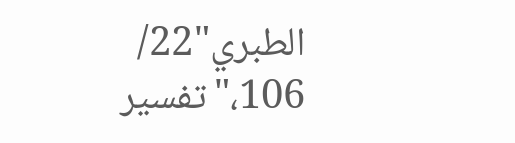الطبري"22/ 106،"تفسير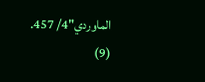الماوردي"4/ 457.
(9)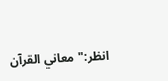انظر:"معاني القرآن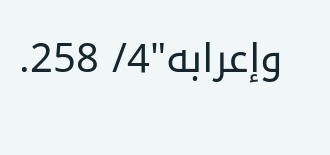وإعرابه"4/ 258.